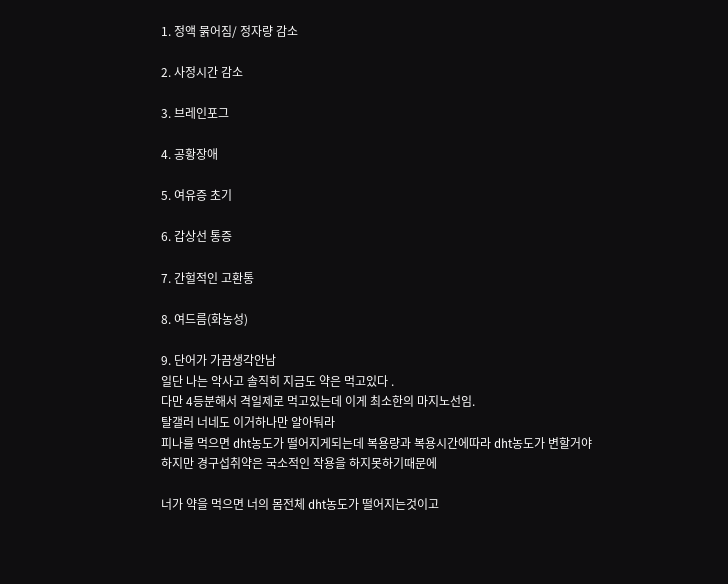1. 정액 묽어짐/ 정자량 감소

2. 사정시간 감소

3. 브레인포그

4. 공황장애

5. 여유증 초기

6. 갑상선 통증

7. 간헐적인 고환통

8. 여드름(화농성)

9. 단어가 가끔생각안남
일단 나는 악사고 솔직히 지금도 약은 먹고있다 .
다만 4등분해서 격일제로 먹고있는데 이게 최소한의 마지노선임.
탈갤러 너네도 이거하나만 알아둬라
피나를 먹으면 dht농도가 떨어지게되는데 복용량과 복용시간에따라 dht농도가 변할거야
하지만 경구섭취약은 국소적인 작용을 하지못하기때문에

너가 약을 먹으면 너의 몸전체 dht농도가 떨어지는것이고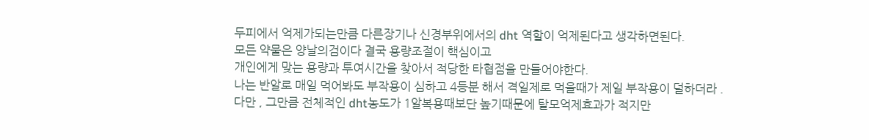두피에서 억제가되는만큼 다른장기나 신경부위에서의 dht 역할이 억제된다고 생각하면된다.
모든 약물은 양날의검이다 결국 용량조절이 핵심이고
개인에게 맞는 용량과 투여시간을 찾아서 적당한 타협점을 만들어야한다.
나는 반알로 매일 먹어봐도 부작용이 심하고 4등분 해서 격일제로 먹을때가 제일 부작용이 덜하더라 .
다만 , 그만큼 전체적인 dht농도가 1알복용때보단 높기때문에 탈모억제효과가 적지만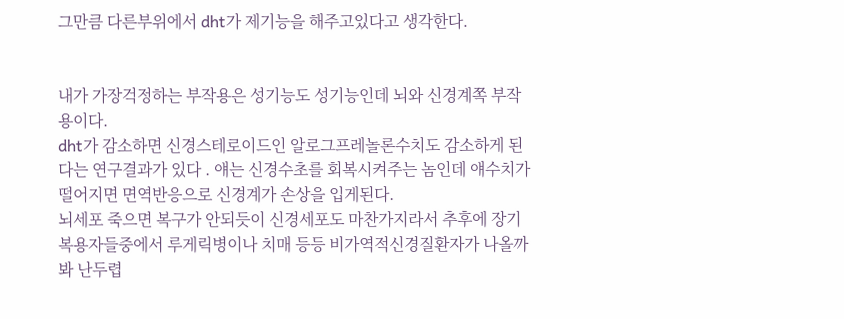그만큼 다른부위에서 dht가 제기능을 해주고있다고 생각한다.


내가 가장걱정하는 부작용은 성기능도 성기능인데 뇌와 신경계쪽 부작용이다.
dht가 감소하면 신경스테로이드인 알로그프레놀론수치도 감소하게 된다는 연구결과가 있다 . 얘는 신경수초를 회복시켜주는 놈인데 얘수치가 떨어지면 면역반응으로 신경계가 손상을 입게된다.
뇌세포 죽으면 복구가 안되듯이 신경세포도 마찬가지라서 추후에 장기복용자들중에서 루게릭병이나 치매 등등 비가역적신경질환자가 나올까봐 난두렵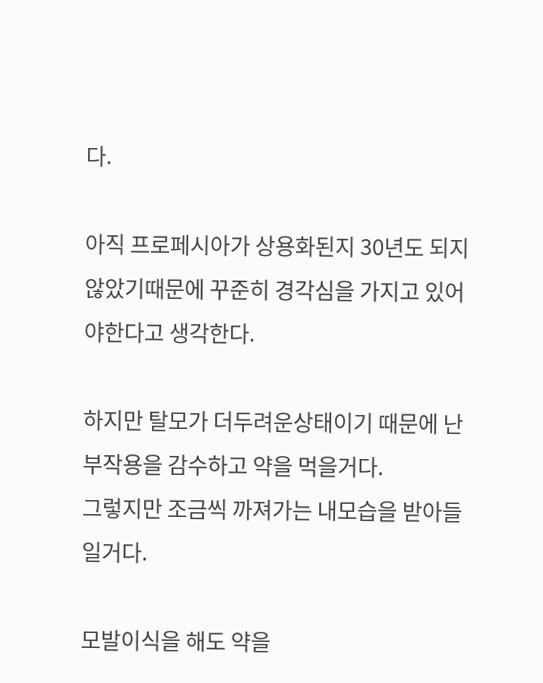다.

아직 프로페시아가 상용화된지 30년도 되지않았기때문에 꾸준히 경각심을 가지고 있어야한다고 생각한다.

하지만 탈모가 더두려운상태이기 때문에 난 부작용을 감수하고 약을 먹을거다.
그렇지만 조금씩 까져가는 내모습을 받아들일거다.

모발이식을 해도 약을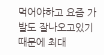먹어야하고 요즘 가발도 잘나오고있기때문에 최대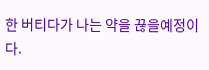한 버티다가 나는 약을 끊을예정이다.